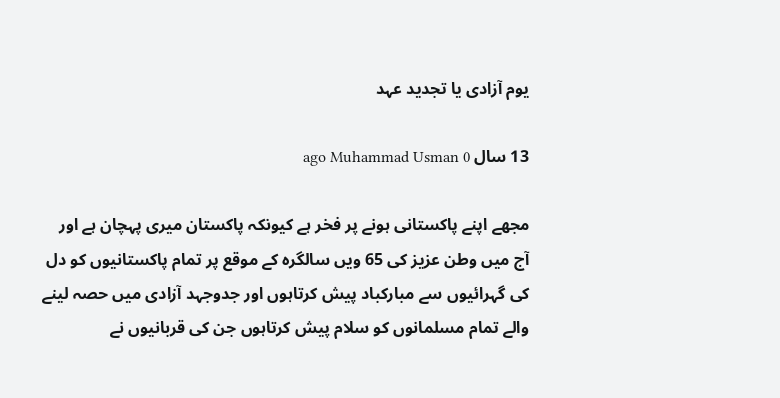یوم آزادی یا تجدید عہد

13 سال ago Muhammad Usman 0

مجھے اپنے پاکستانی ہونے پر فخر ہے کیونکہ پاکستان میری پہچان ہے اور آج میں وطن عزیز کی 65 ویں سالگرہ کے موقع پر تمام پاکستانیوں کو دل کی گہرائیوں سے مبارکباد پیش کرتاہوں اور جدوجہد آزادی میں حصہ لینے والے تمام مسلمانوں کو سلام پیش کرتاہوں جن کی قربانیوں نے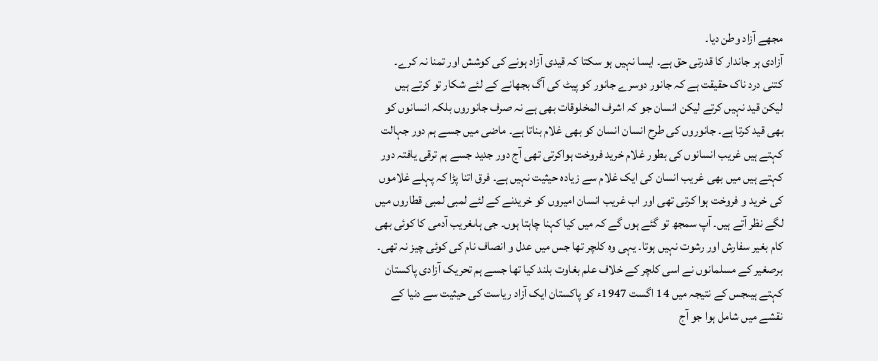مجھے آزاد وطن دیا۔
آزادی ہر جاندار کا قدرتی حق ہے۔ ایسا نہیں ہو سکتا کہ قیدی آزاد ہونے کی کوشش اور تمنا نہ کرے۔ کتنی درد ناک حقیقت ہے کہ جانور دوسرے جانور کو پیٹ کی آگ بجھانے کے لئے شکار تو کرتے ہیں لیکن قید نہیں کرتے لیکن انسان جو کہ اشرف المخلوقات بھی ہے نہ صرف جانوروں بلکہ انسانوں کو بھی قید کرتا ہے۔ جانوروں کی طرح انسان انسان کو بھی غلام بناتا ہے۔ ماضی میں جسے ہم دور جہالت کہتے ہیں غریب انسانوں کی بطور غلام خرید فروخت ہواکرتی تھی آج دور جدید جسے ہم ترقی یافتہ دور کہتے ہیں میں بھی غریب انسان کی ایک غلام سے زیادہ حیثیت نہیں ہے۔ فرق اتنا پڑا کہ پہلے غلاموں کی خرید و فروخت ہوا کرتی تھی اور اب غریب انسان امیروں کو خریدنے کے لئے لمبی لمبی قطاروں میں لگے نظر آتے ہیں۔ آپ سمجھ تو گئے ہوں گے کہ میں کیا کہنا چاہتا ہوں۔ جی ہاںغریب آدمی کا کوئی بھی کام بغیر سفارش اور رشوت نہیں ہوتا۔ یہی وہ کلچر تھا جس میں عدل و انصاف نام کی کوئی چیز نہ تھی۔ برصغیر کے مسلمانوں نے اسی کلچر کے خلاف علم بغاوت بلند کیا تھا جسے ہم تحریک آزادی پاکستان کہتے ہیںجس کے نتیجہ میں 14 اگست 1947ء کو پاکستان ایک آزاد ریاست کی حیثیت سے دنیا کے نقشے میں شامل ہوا جو آج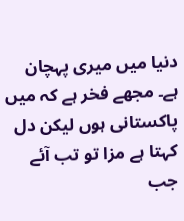دنیا میں میری پہچان ہے۔ مجھے فخر ہے کہ میں پاکستانی ہوں لیکن دل کہتا ہے مزا تو تب آئے جب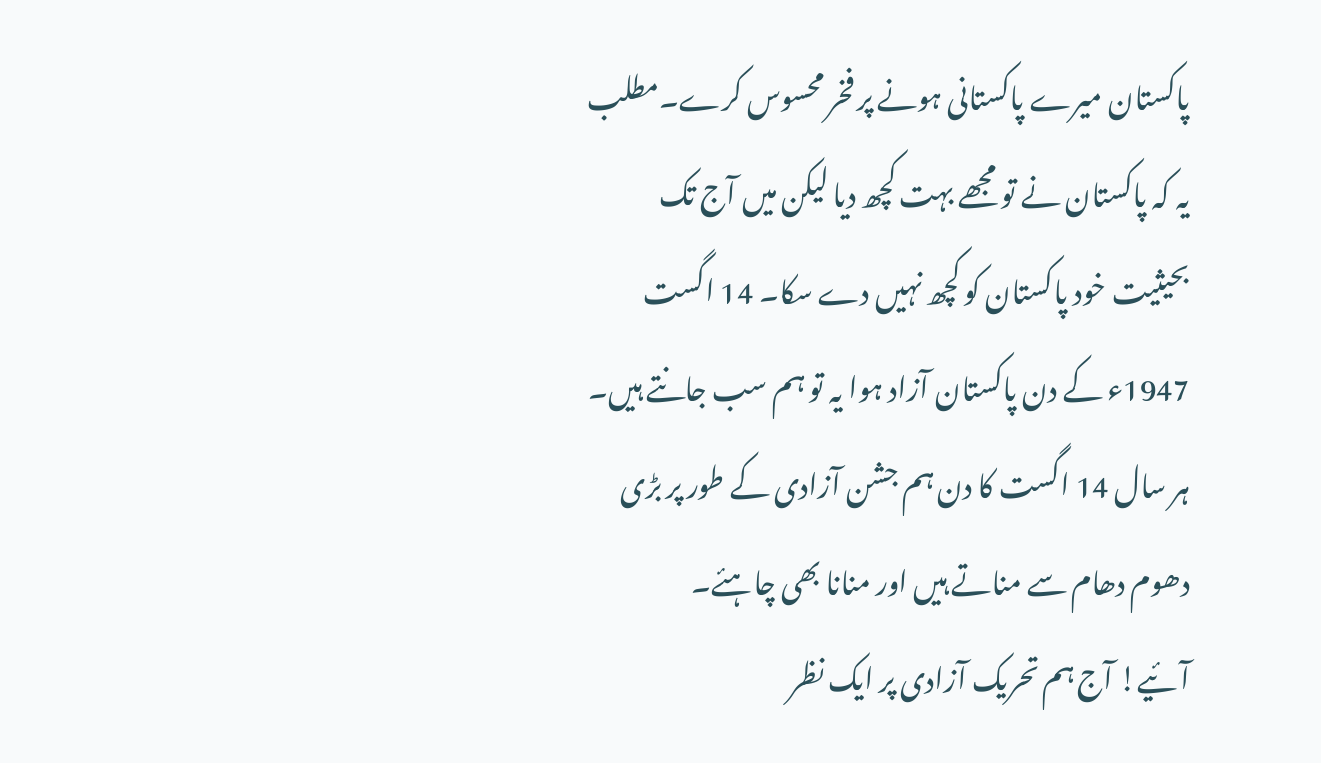پاکستان میرے پاکستانی ہونے پر فخر محسوس کرے۔مطلب یہ کہ پاکستان نے تو مجھے بہت کچھ دیا لیکن میں آج تک بحیثیت خود پاکستان کو کچھ نہیں دے سکا۔ 14 اگست 1947ء کے دن پاکستان آزاد ہوا یہ تو ہم سب جانتے ہیں۔ ہر سال 14 اگست کا دن ہم جشن آزادی کے طور پر بڑی دھوم دھام سے مناتے ہیں اور منانا بھی چاہئے۔
آئیے! آج ہم تحریک آزادی پر ایک نظر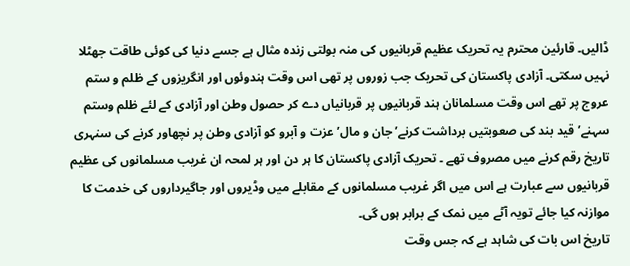ڈالیں۔ قارئین محترم یہ تحریک عظیم قربانیوں کی منہ بولتی زندہ مثال ہے جسے دنیا کی کوئی طاقت جھٹلا نہیں سکتی۔ آزادی پاکستان کی تحریک جب زوروں پر تھی اس وقت ہندوئوں اور انگریزوں کے ظلم و ستم عروج پر تھے اس وقت مسلمانان ہند قربانیوں پر قربانیاں دے کر حصول وطن اور آزادی کے لئے ظلم وستم سہنے’ قید بند کی صعوبتیں برداشت کرنے’ جان و مال’ عزت و آبرو کو آزادی وطن پر نچھاور کرنے کی سنہری تاریخ رقم کرنے میں مصروف تھے ۔ تحریک آزادی پاکستان کا ہر دن اور ہر لمحہ ان غریب مسلمانوں کی عظیم قربانیوں سے عبارت ہے اس میں اگر غریب مسلمانوں کے مقابلے میں وڈیروں اور جاگیرداروں کی خدمت کا موازنہ کیا جائے تویہ آٹے میں نمک کے برابر ہوں گی۔
تاریخ اس بات کی شاہد ہے کہ جس وقت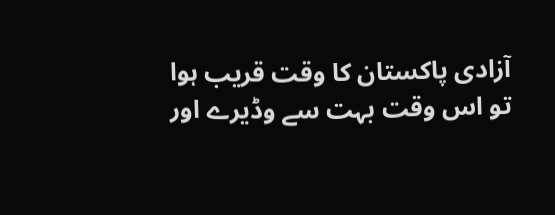آزادی پاکستان کا وقت قریب ہوا تو اس وقت بہت سے وڈیرے اور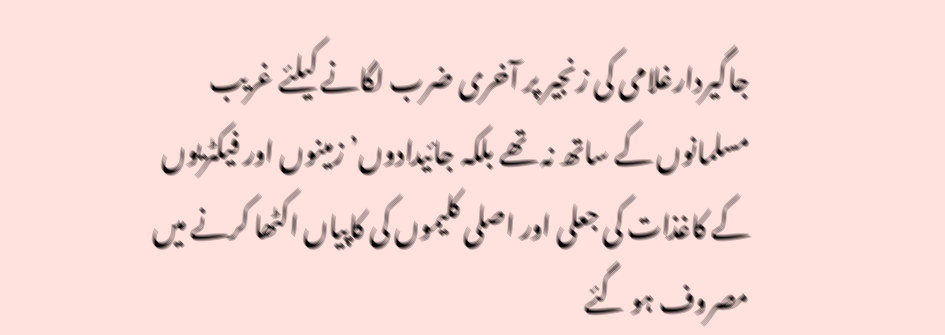جاگیردارغلامی کی زنجیر پر آخری ضرب لگانے کیلئے غریب مسلمانوں کے ساتھ نہ تھے بلکہ جائیدادوں’ زمینوں اور فیکٹریوں کے کاغذات کی جعلی اور اصلی کلیموں کی کاپیاں اکٹھا کرنے میں مصروف ہو گئے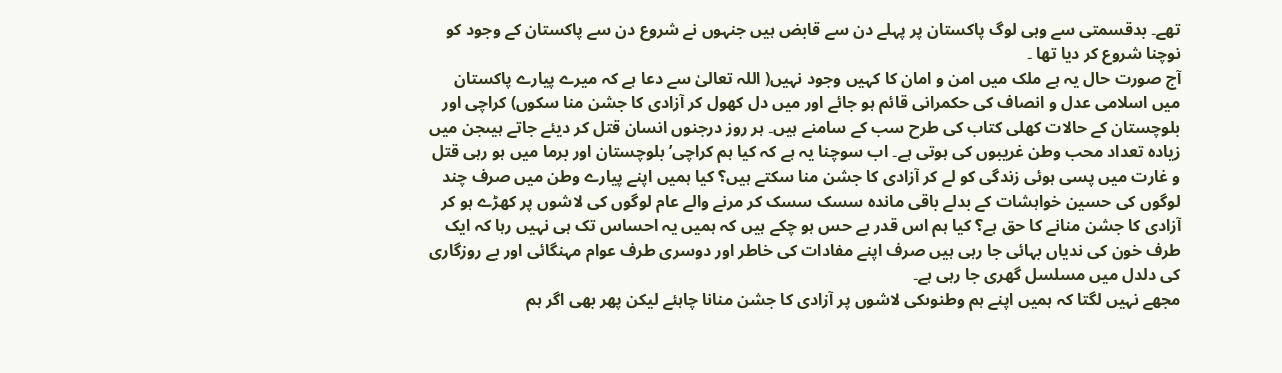تھے۔ بدقسمتی سے وہی لوگ پاکستان پر پہلے دن سے قابض ہیں جنہوں نے شروع دن سے پاکستان کے وجود کو نوچنا شروع کر دیا تھا ۔
آج صورت حال یہ ہے ملک میں امن و امان کا کہیں وجود نہیں( اللہ تعالیٰ سے دعا ہے کہ میرے پیارے پاکستان میں اسلامی عدل و انصاف کی حکمرانی قائم ہو جائے اور میں دل کھول کر آزادی کا جشن منا سکوں) کراچی اور بلوچستان کے حالات کھلی کتاب کی طرح سب کے سامنے ہیں۔ ہر روز درجنوں انسان قتل کر دیئے جاتے ہیںجن میں زیادہ تعداد محب وطن غریبوں کی ہوتی ہے۔ اب سوچنا یہ ہے کہ کیا ہم کراچی’ بلوچستان اور برما میں ہو رہی قتل و غارت میں پسی ہوئی زندگی کو لے کر آزادی کا جشن منا سکتے ہیں؟ کیا ہمیں اپنے پیارے وطن میں صرف چند لوگوں کی حسین خواہشات کے بدلے باقی ماندہ سسک سسک کر مرنے والے عام لوگوں کی لاشوں پر کھڑے ہو کر آزادی کا جشن منانے کا حق ہے؟ کیا ہم اس قدر بے حس ہو چکے ہیں کہ ہمیں یہ احساس تک ہی نہیں رہا کہ ایک طرف خون کی ندیاں بہائی جا رہی ہیں صرف اپنے مفادات کی خاطر اور دوسری طرف عوام مہنگائی اور بے روزگاری کی دلدل میں مسلسل گھری جا رہی ہے۔
مجھے نہیں لگتا کہ ہمیں اپنے ہم وطنوںکی لاشوں پر آزادی کا جشن منانا چاہئے لیکن پھر بھی اگر ہم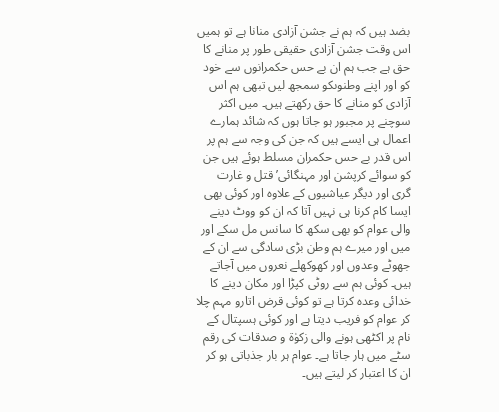بضد ہیں کہ ہم نے جشن آزادی منانا ہے تو ہمیں اس وقت جشن آزادی حقیقی طور پر منانے کا حق ہے جب ہم ان بے حس حکمرانوں سے خود کو اور اپنے وطنوںکو سمجھ لیں تبھی ہم اس آزادی کو منانے کا حق رکھتے ہیں۔ میں اکثر سوچنے پر مجبور ہو جاتا ہوں کہ شائد ہمارے اعمال ہی ایسے ہیں کہ جن کی وجہ سے ہم پر اس قدر بے حس حکمران مسلط ہوئے ہیں جن کو سوائے کرپشن اور مہنگائی’ قتل و غارت گری اور دیگر عیاشیوں کے علاوہ اور کوئی بھی ایسا کام کرنا ہی نہیں آتا کہ ان کو ووٹ دینے والی عوام کو بھی سکھ کا سانس مل سکے اور میں اور میرے ہم وطن بڑی سادگی سے ان کے جھوٹے وعدوں اور کھوکھلے نعروں میں آجاتے ہیں۔ کوئی ہم سے روٹی کپڑا اور مکان دینے کا خدائی وعدہ کرتا ہے تو کوئی قرض اتارو مہم چلا کر عوام کو فریب دیتا ہے اور کوئی ہسپتال کے نام پر اکٹھی ہونے والی زکوٰة و صدقات کی رقم سٹے میں ہار جاتا ہے۔ عوام ہر بار جذباتی ہو کر ان کا اعتبار کر لیتے ہیں۔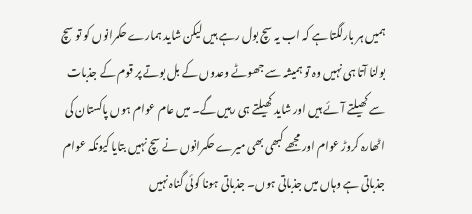ہمیں ہر بارلگتا ہے کہ اب یہ سچ بول رہے ہیں لیکن شاید ہمارے حکمرانوں کو تو سچ بولنا آتا ہی نہیں وہ تو ہمیشہ سے جھوٹے وعدوں کے بل بوتے پر قوم کے جذبات سے کھیلتے آئے ہیں اور شاید کھیلتے ہی رہیں گے۔ میں عام عوام ہوں پاکستان کی اٹھارہ کروڑ عوام اور مجھے کبھی بھی میرے حکمرانوں نے سچ نہیں بتایا کیونکہ عوام جذباتی ہے وہاں میں جذباتی ہوں۔ جذباتی ہونا کوئی گناہ نہیں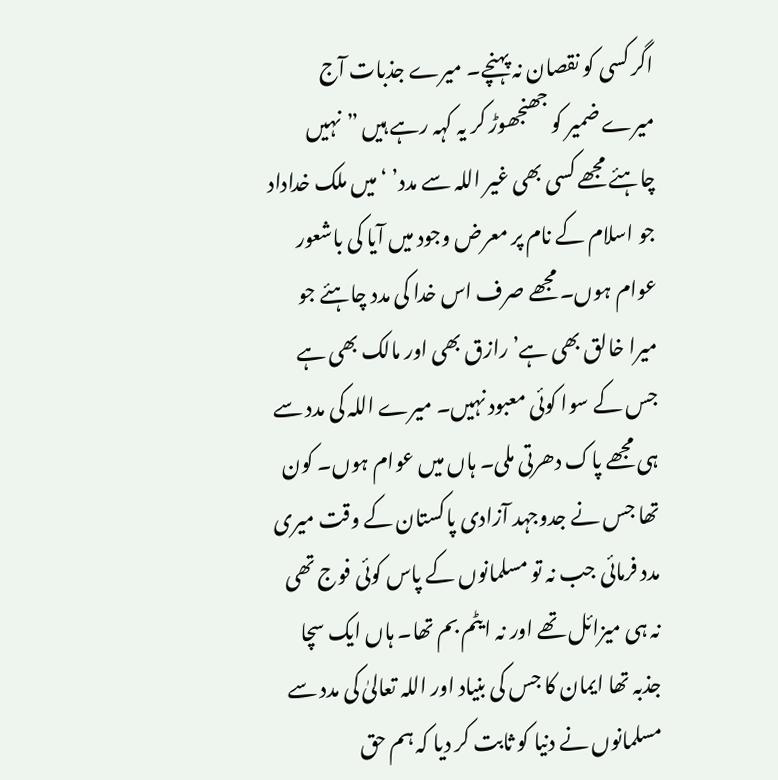اگر کسی کو نقصان نہ پہنچے۔ میرے جذبات آج میرے ضمیر کو جھنجھوڑ کر یہ کہہ رہے ہیں ”نہیں چاہئے مجھے کسی بھی غیر اللہ سے مدد’ ‘میں ملک خداداد جو اسلام کے نام پر معرض وجود میں آیا کی باشعور عوام ہوں۔ مجھے صرف اس خدا کی مدد چاہئے جو میرا خالق بھی ہے’ رازق بھی اور مالک بھی ہے جس کے سوا کوئی معبود نہیں۔ میرے اللہ کی مدد سے ہی مجھے پاک دھرتی ملی۔ ہاں میں عوام ہوں۔ کون تھا جس نے جدوجہد آزادی پاکستان کے وقت میری مدد فرمائی جب نہ تو مسلمانوں کے پاس کوئی فوج تھی نہ ہی میزائل تھے اور نہ ایٹم بم تھا۔ ہاں ایک سچا جذبہ تھا ایمان کا جس کی بنیاد اور اللہ تعالیٰ کی مدد سے مسلمانوں نے دنیا کو ثابت کر دیا کہ ہم حق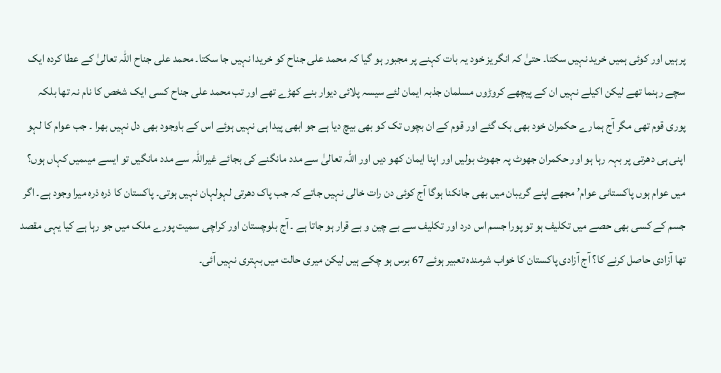پر ہیں اور کوئی ہمیں خرید نہیں سکتا۔ حتیٰ کہ انگریز خود یہ بات کہنے پر مجبور ہو گیا کہ محمد علی جناح کو خریدا نہیں جا سکتا۔ محمد علی جناح اللہ تعالیٰ کے عطا کردہ ایک سچے رہنما تھے لیکن اکیلے نہیں ان کے پیچھے کروڑوں مسلمان جذبہ ایمان لئے سیسہ پلائی دیوار بنے کھڑے تھے اور تب محمد علی جناح کسی ایک شخص کا نام نہ تھا بلکہ پوری قوم تھی مگر آج ہمارے حکمران خود بھی بک گئے اور قوم کے ان بچوں تک کو بھی بیچ دیا ہے جو ابھی پیدا ہی نہیں ہوئے اس کے باوجود بھی دل نہیں بھرا ۔ جب عوام کا لہو اپنی ہی دھرتی پر بہہ رہا ہو اور حکمران جھوٹ پہ جھوٹ بولیں اور اپنا ایمان کھو دیں اور اللہ تعالیٰ سے مدد مانگنے کی بجائے غیراللہ سے مدد مانگیں تو ایسے میںمیں کہاں ہوں؟
میں عوام ہوں پاکستانی عوام’ مجھے اپنے گریبان میں بھی جانکنا ہوگا آج کوئی دن رات خالی نہیں جاتے کہ جب پاک دھرتی لہولہان نہیں ہوتی۔ پاکستان کا ذرہ ذرہ میرا وجود ہے۔ اگر جسم کے کسی بھی حصے میں تکلیف ہو تو پورا جسم اس درد اور تکلیف سے بے چین و بے قرار ہو جاتا ہے ۔ آج بلوچستان اور کراچی سمیت پورے ملک میں جو رہا ہے کیا یہی مقصد تھا آزادی حاصل کرنے کا؟ آج آزادی پاکستان کا خواب شرمندہ تعبیر ہوئے 67 برس ہو چکے ہیں لیکن میری حالت میں بہتری نہیں آئی۔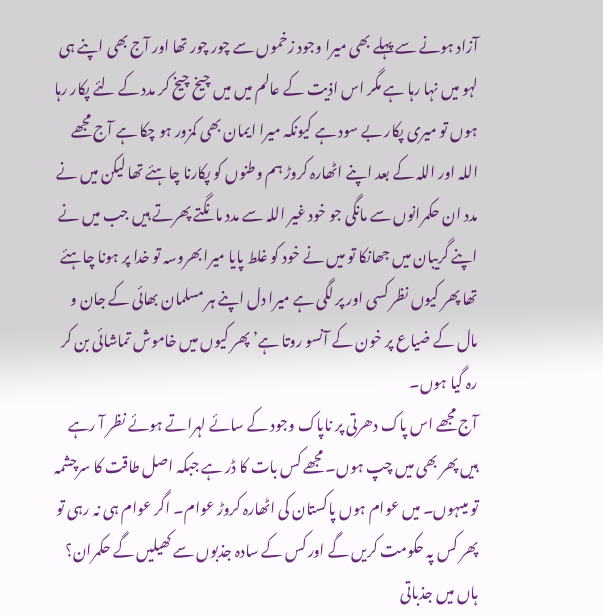آزاد ہونے سے پہلے بھی میرا وجود زخموں سے چور چور تھا اور آج بھی اپنے ہی لہو میں نہا رہا ہے مگر اس اذیت کے عالم میں میں چیخ چیخ کر مدد کے لئے پکار رہا ہوں تو میری پکار بے سود ہے کیونکہ میرا ایمان بھی کمزور ہو چکا ہے آج مجھے اللہ اور اللہ کے بعد اپنے اٹھارہ کروڑ ہم وطنوں کو پکارنا چاہئے تھا لیکن میں نے مدد ان حکمرانوں سے مانگی جو خود غیر اللہ سے مدد مانگتے پھرتے ہیں جب میں نے اپنے گریبان میں جھانکا تو میں نے خود کو غلط پایا میرا بھروسہ تو خدا پر ہونا چاہئے تھا پھر کیوں نظر کسی اور پر لگی ہے میرا دل اپنے ہر مسلمان بھائی کے جان و مال کے ضیاع پر خون کے آنسو روتا ہے’ پھر کیوں میں خاموش تماشائی بن کر رہ گیا ہوں۔
آج مجھے اس پاک دھرتی پر ناپاک وجود کے سائے لہراتے ہوئے نظر آ رہے ہیں پھر بھی میں چپ ہوں۔ مجھے کس بات کا ڈر ہے جبکہ اصل طاقت کا سرچشمہ تو میںہوں۔ میں عوام ہوں پاکستان کی اٹھارہ کروڑ عوام۔ اگر عوام ہی نہ رہی تو پھر کس پہ حکومت کریں گے اور کس کے سادہ جذبوں سے کھیلیں گے حکمران؟
ہاں میں جذباتی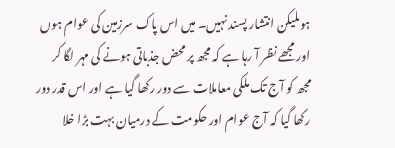ہوںلیکن انتشار پسند نہیں۔ میں اس پاک سرزمین کی عوام ہوں اور مجھے نظر آ رہا ہے کہ مجھ پر محض جذباتی ہونے کی مہر لگا کر مجھ کو آج تک ملکی معاملات سے دور رکھا گیا ہے اور اس قدر دور رکھا گیا کہ آج عوام اور حکومت کے درمیان بہت بڑا خلا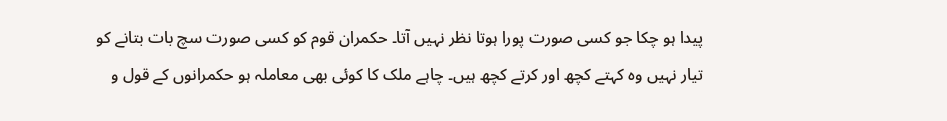پیدا ہو چکا جو کسی صورت پورا ہوتا نظر نہیں آتا۔ حکمران قوم کو کسی صورت سچ بات بتانے کو تیار نہیں وہ کہتے کچھ اور کرتے کچھ ہیں۔ چاہے ملک کا کوئی بھی معاملہ ہو حکمرانوں کے قول و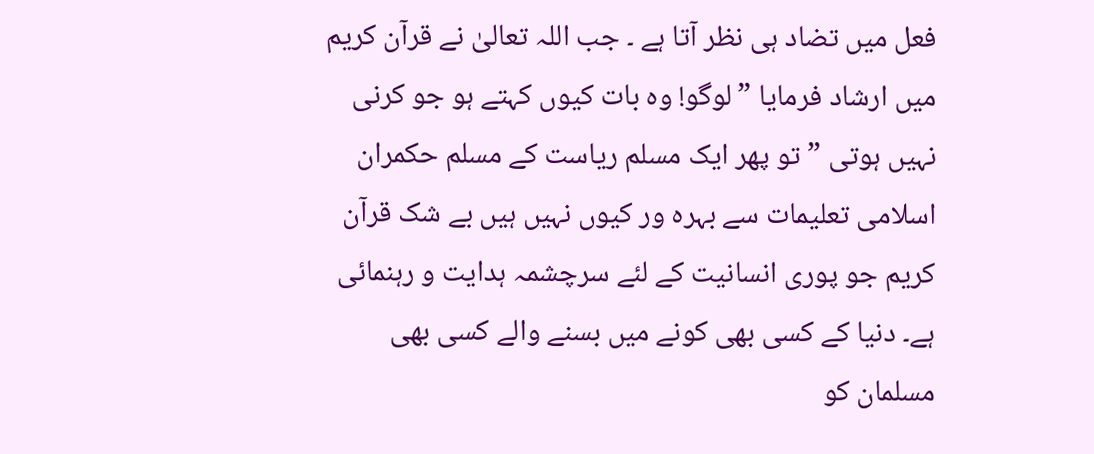فعل میں تضاد ہی نظر آتا ہے ۔ جب اللہ تعالیٰ نے قرآن کریم میں ارشاد فرمایا ”لوگو! وہ بات کیوں کہتے ہو جو کرنی نہیں ہوتی ”تو پھر ایک مسلم ریاست کے مسلم حکمران اسلامی تعلیمات سے بہرہ ور کیوں نہیں ہیں بے شک قرآن کریم جو پوری انسانیت کے لئے سرچشمہ ہدایت و رہنمائی ہے۔ دنیا کے کسی بھی کونے میں بسنے والے کسی بھی مسلمان کو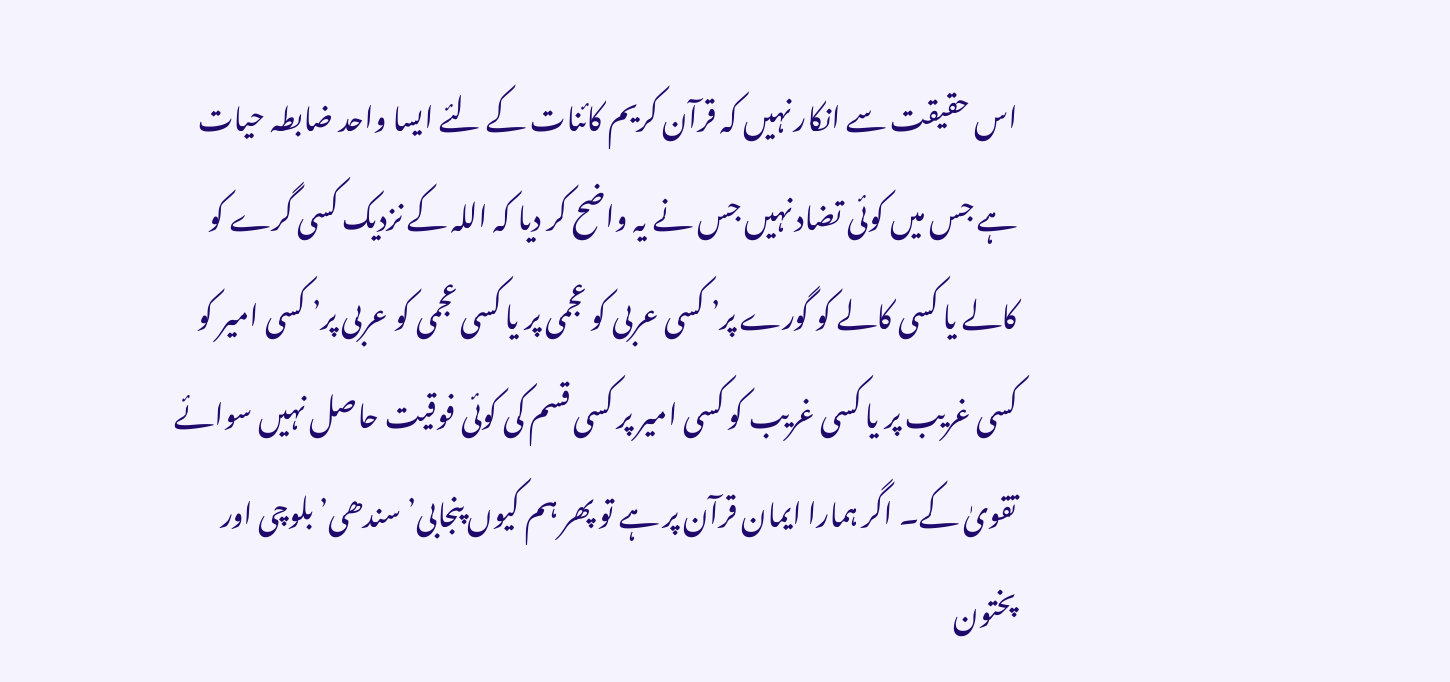اس حقیقت سے انکار نہیں کہ قرآن کریم کائنات کے لئے ایسا واحد ضابطہ حیات ہے جس میں کوئی تضاد نہیں جس نے یہ واضح کر دیا کہ اللہ کے نزدیک کسی گرے کو کالے یا کسی کالے کو گورے پر’ کسی عربی کو عجمی پر یا کسی عجمی کو عربی پر’ کسی امیر کو کسی غریب پر یا کسی غریب کو کسی امیر پر کسی قسم کی کوئی فوقیت حاصل نہیں سوائے تقویٰ کے۔ اگر ہمارا ایمان قرآن پر ہے تو پھر ہم کیوں پنجابی’ سندھی’ بلوچی اور پختون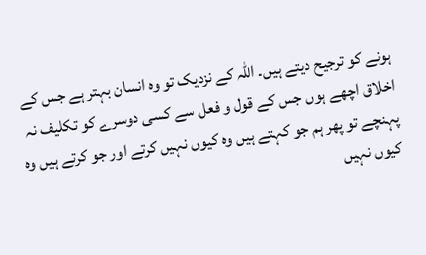ہونے کو ترجیح دیتے ہیں۔ اللہ کے نزدیک تو وہ انسان بہتر ہے جس کے اخلاق اچھے ہوں جس کے قول و فعل سے کسی دوسرے کو تکلیف نہ پہنچے تو پھر ہم جو کہتے ہیں وہ کیوں نہیں کرتے اور جو کرتے ہیں وہ کیوں نہیں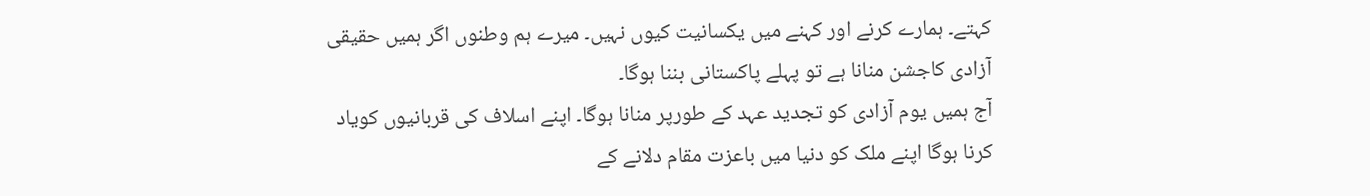کہتے۔ ہمارے کرنے اور کہنے میں یکسانیت کیوں نہیں۔ میرے ہم وطنوں اگر ہمیں حقیقی آزادی کاجشن منانا ہے تو پہلے پاکستانی بننا ہوگا۔
آج ہمیں یوم آزادی کو تجدید عہد کے طورپر منانا ہوگا۔ اپنے اسلاف کی قربانیوں کویاد کرنا ہوگا اپنے ملک کو دنیا میں باعزت مقام دلانے کے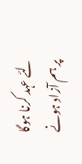لئے عہد کرنا ہوگا پر ہم آزاد ہونے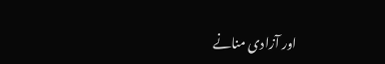اور آزادی منانے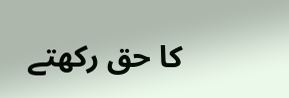کا حق رکھتے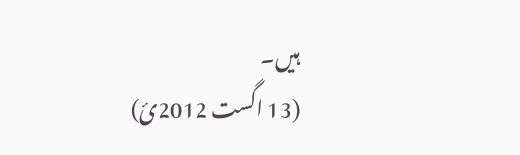ہیں۔
(13 اگست 2012ئ)